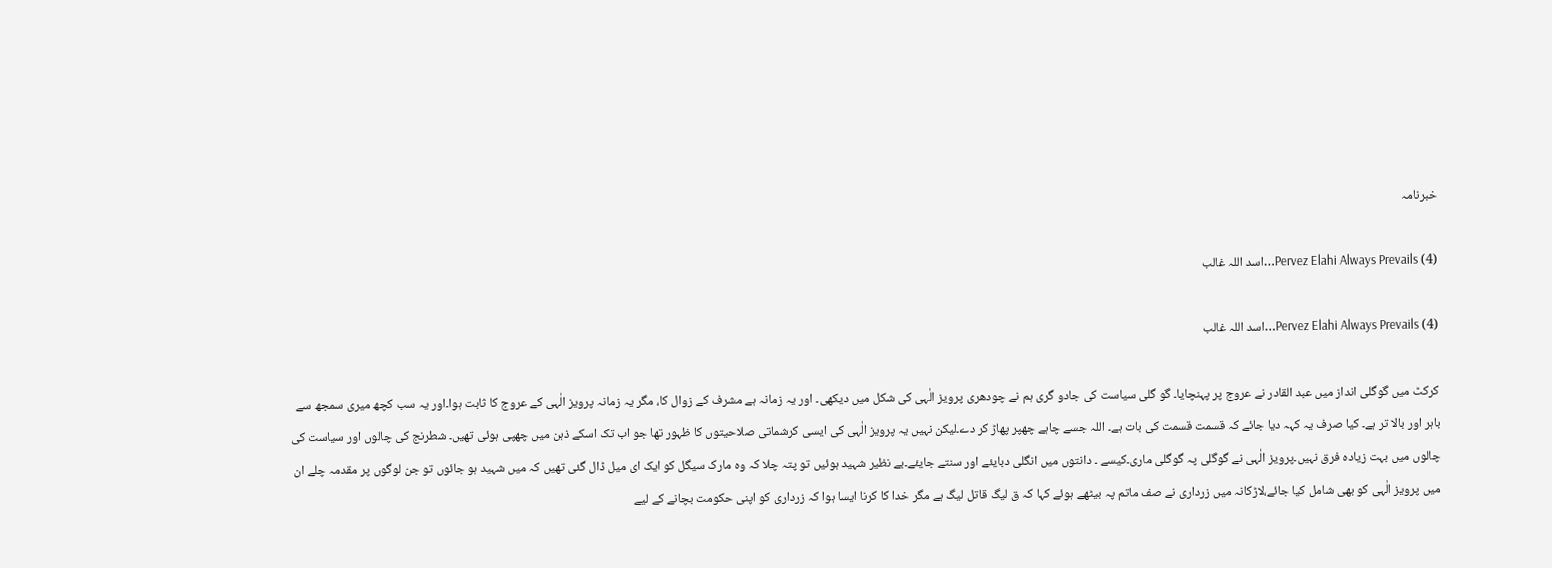خبرنامہ

Pervez Elahi Always Prevails (4)…اسد اللہ غالب

Pervez Elahi Always Prevails (4)…اسد اللہ غالب

کرکٹ میں گوگلی انداز میں عبد القادر نے عروج پر پہنچایا۔ گو گلی سیاست کی جادو گری ہم نے چودھری پرویز الٰہی کی شکل میں دیکھی۔ اور یہ زمانہ ہے مشرف کے زوال کا، مگر یہ زمانہ پرویز الٰہی کے عروج کا ثابت ہوا۔اور یہ سب کچھ میری سمجھ سے باہر اور بالا تر ہے۔ کیا صرف یہ کہہ دیا جائے کہ قسمت قسمت کی بات ہے۔ اللہ جسے چاہے چھپر پھاڑ کر دے۔لیکن نہیں یہ پرویز الٰہی کی ایسی کرشماتی صلاحیتوں کا ظہور تھا جو اب تک اسکے ذہن میں چھپی ہوئی تھیں۔ شطرنج کی چالوں اور سیاست کی چالوں میں بہت زیادہ فرق نہیں۔پرویز الٰہی نے گوگلی پہ گوگلی ماری۔کیسے ۔ دانتوں میں انگلی دبایئے اور سنتے جایئے۔بے نظیر شہید ہوئیں تو پتہ چلا کہ وہ مارک سیگل کو ایک ای میل ڈال گئی تھیں کہ میں شہید ہو جائوں تو جن لوگوں پر مقدمہ چلے ان میں پرویز الٰہی کو بھی شامل کیا جائے،لاڑکانہ میں زرداری نے صف ماتم پہ بیٹھے ہوئے کہا کہ ق لیگ قاتل لیگ ہے مگر خدا کا کرنا ایسا ہوا کہ زرداری کو اپنی حکومت بچانے کے لیے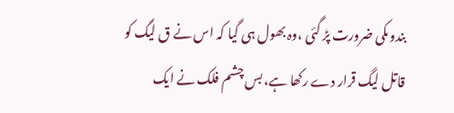بندوںکی ضرورت پڑ گئی ،وہ بھول ہی گیا کہ اس نے ق لیگ کو قاتل لیگ قرار دے رکھا ہے، بس چشم فلک نے ایک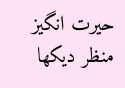حیرت انگیز منظر دیکھا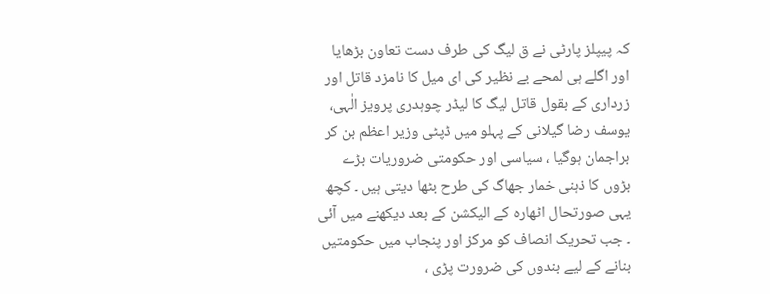کہ پیپلز پارٹی نے ق لیگ کی طرف دست تعاون بڑھایا اور اگلے ہی لمحے بے نظیر کی ای میل کا نامزد قاتل اور زرداری کے بقول قاتل لیگ کا لیڈر چوہدری پرویز الٰہی، یوسف رضا گیلانی کے پہلو میں ڈپٹی وزیر اعظم بن کر براجمان ہوگیا ، سیاسی اور حکومتی ضروریات بڑے بڑوں کا ذہنی خمار جھاگ کی طرح بٹھا دیتی ہیں ۔ کچھ یہی صورتحال اٹھارہ کے الیکشن کے بعد دیکھنے میں آئی ۔ جب تحریک انصاف کو مرکز اور پنجاب میں حکومتیں بنانے کے لیے بندوں کی ضرورت پڑی ،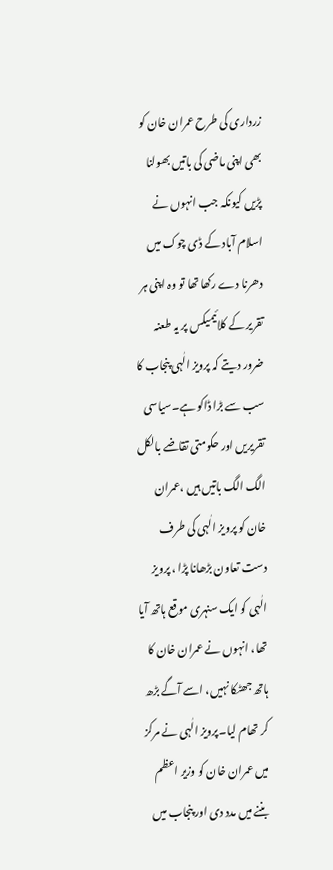زرداری کی طرح عمران خان کو بھی اپنی ماضی کی باتیں بھولنا پڑیں کیونکہ جب انہوں نے اسلام آباد کے ڈی چوک میں دھرنا دے رکھا تھا تو وہ اپنی ہر تقریر کے کلائیمیکس پر یہ طعنہ ضرور دیتے کہ پرویز الٰہی پنجاب کا سب سے بڑا ڈاکو ہے۔سیاسی تقریریں اور حکومتی تقاضے بالکل الگ الگ باتیں ہیں ،عمران خان کو پرویز الٰہی کی طرف دست تعاون بڑھانا پڑا ، پرویز الٰہی کو ایک سنہری موقع ہاتھ آیا تھا، انہوں نے عمران خان کا ہاتھ جھٹکا نہیں، اسے آگے بڑھ کر تھام لیا۔پرویز الٰہی نے مرکز میں عمران خان کو وزیر اعظم بننے میں مدد دی اور پنجاب میں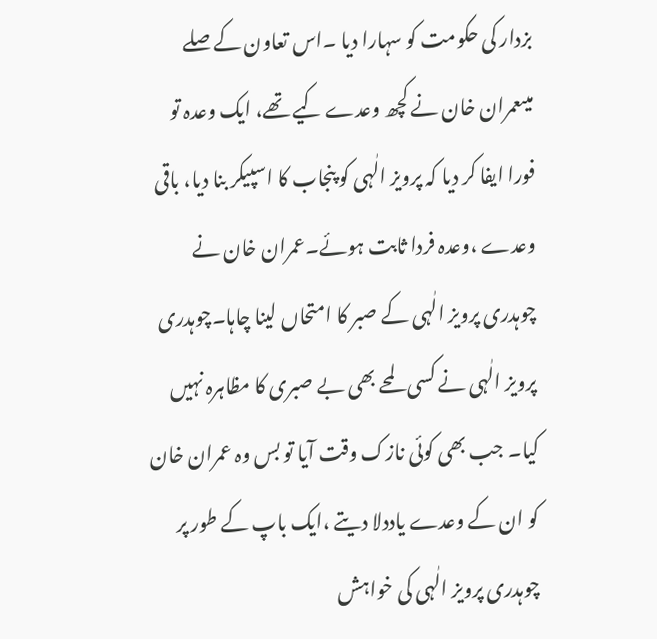بزدار کی حکومت کو سہارا دیا ۔اس تعاون کے صلے میںعمران خان نے کچھ وعدے کیے تھے، ایک وعدہ تو فورا ایفا کر دیا کہ پرویز الٰہی کو پنجاب کا اسپیکر بنا دیا، باقی وعدے ،وعدہ فردا ثابت ہوئے۔عمران خان نے چوہدری پرویز الٰہی کے صبر کا امتحاں لینا چاہا۔چوہدری پرویز الٰہی نے کسی لمحے بھی بے صبری کا مظاہرہ نہیں کیا۔ جب بھی کوئی نازک وقت آیا تو بس وہ عمران خان کو ان کے وعدے یاددلا دیتے ،ایک باپ کے طور پر چوہدری پرویز الٰہی کی خواہش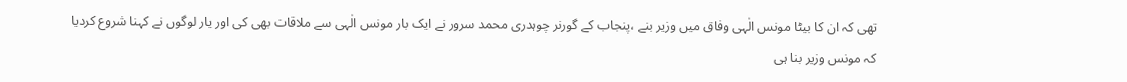تھی کہ ان کا بیٹا مونس الٰہی وفاق میں وزیر بنے ،پنجاب کے گورنر چوہدری محمد سرور نے ایک بار مونس الٰہی سے ملاقات بھی کی اور یار لوگوں نے کہنا شروع کردیا کہ مونس وزیر بنا ہی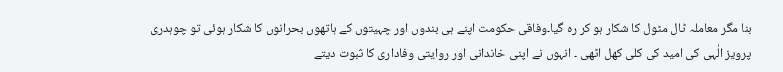بنا مگر معاملہ ٹال مٹول کا شکار ہو کر رہ گیا۔وفاقی حکومت اپنے ہی بندوں اور چہیتوں کے ہاتھوں بحرانوں کا شکار ہوئی تو چوہدری پرویز الٰہی کی امید کی کلی کھل اٹھی ۔ انہوں نے اپنی خاندانی اور روایتی وفاداری کا ثبوت دیتے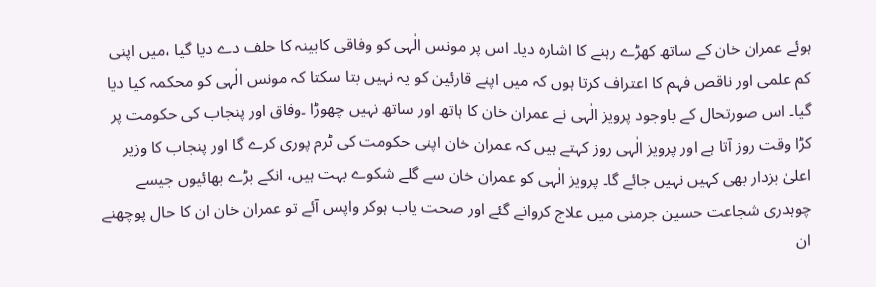ہوئے عمران خان کے ساتھ کھڑے رہنے کا اشارہ دیا۔ اس پر مونس الٰہی کو وفاقی کابینہ کا حلف دے دیا گیا ،میں اپنی کم علمی اور ناقص فہم کا اعتراف کرتا ہوں کہ میں اپنے قارئین کو یہ نہیں بتا سکتا کہ مونس الٰہی کو محکمہ کیا دیا گیا۔ اس صورتحال کے باوجود پرویز الٰہی نے عمران خان کا ہاتھ اور ساتھ نہیں چھوڑا ۔وفاق اور پنجاب کی حکومت پر کڑا وقت روز آتا ہے اور پرویز الٰہی روز کہتے ہیں کہ عمران خان اپنی حکومت کی ٹرم پوری کرے گا اور پنجاب کا وزیر اعلیٰ بزدار بھی کہیں نہیں جائے گا۔ پرویز الٰہی کو عمران خان سے گلے شکوے بہت ہیں، انکے بڑے بھائیوں جیسے چوہدری شجاعت حسین جرمنی میں علاج کروانے گئے اور صحت یاب ہوکر واپس آئے تو عمران خان ان کا حال پوچھنے ان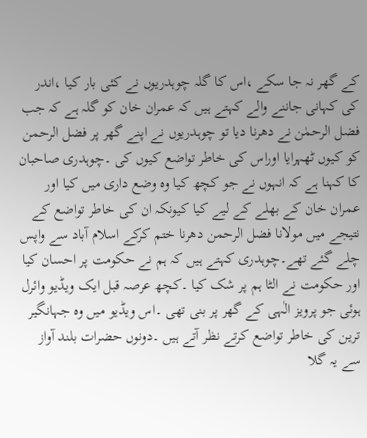کے گھر نہ جا سکے ،اس کا گلہ چوہدریوں نے کئی بار کیا ،اندر کی کہانی جاننے والے کہتے ہیں کہ عمران خان کو گلہ ہے کہ جب فضل الرحمٰن نے دھرنا دیا تو چوہدریوں نے اپنے گھر پر فضل الرحمن کو کیوں ٹھہرایا اوراس کی خاطر تواضع کیوں کی ۔چوہدری صاحبان کا کہنا ہے کہ انہوں نے جو کچھ کیا وہ وضع داری میں کیا اور عمران خان کے بھلے کے لیے کیا کیونکہ ان کی خاطر تواضع کے نتیجے میں مولانا فضل الرحمن دھرنا ختم کرکے اسلام آباد سے واپس چلے گئے تھے۔چوہدری کہتے ہیں کہ ہم نے حکومت پر احسان کیا اور حکومت نے الٹا ہم پر شک کیا ۔کچھ عرصہ قبل ایک ویڈیو وائرل ہوئی جو پرویز الٰہی کے گھر پر بنی تھی ۔اس ویڈیو میں وہ جہانگیر ترین کی خاطر تواضع کرتے نظر آتے ہیں ۔دونوں حضرات بلند آواز سے یہ گلا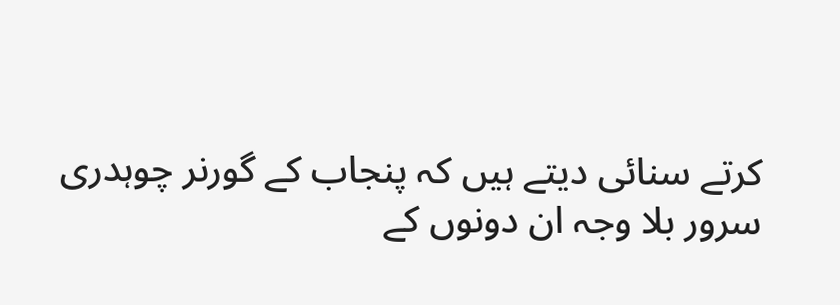کرتے سنائی دیتے ہیں کہ پنجاب کے گورنر چوہدری سرور بلا وجہ ان دونوں کے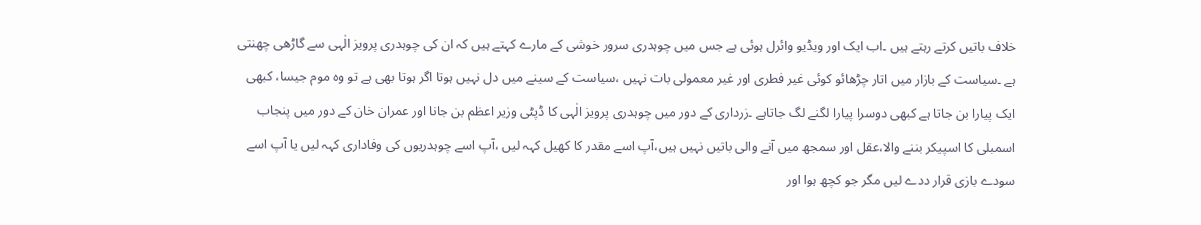خلاف باتیں کرتے رہتے ہیں ۔اب ایک اور ویڈیو وائرل ہوئی ہے جس میں چوہدری سرور خوشی کے مارے کہتے ہیں کہ ان کی چوہدری پرویز الٰہی سے گاڑھی چھنتی ہے ۔سیاست کے بازار میں اتار چڑھائو کوئی غیر فطری اور غیر معمولی بات نہیں ،سیاست کے سینے میں دل نہیں ہوتا اگر ہوتا بھی ہے تو وہ موم جیسا، کبھی ایک پیارا بن جاتا ہے کبھی دوسرا پیارا لگنے لگ جاتاہے ۔زرداری کے دور میں چوہدری پرویز الٰہی کا ڈپٹی وزیر اعظم بن جانا اور عمران خان کے دور میں پنجاب اسمبلی کا اسپیکر بننے والا،عقل اور سمجھ میں آنے والی باتیں نہیں ہیں،آپ اسے مقدر کا کھیل کہہ لیں ،آپ اسے چوہدریوں کی وفاداری کہہ لیں یا آپ اسے سودے بازی قرار ددے لیں مگر جو کچھ ہوا اور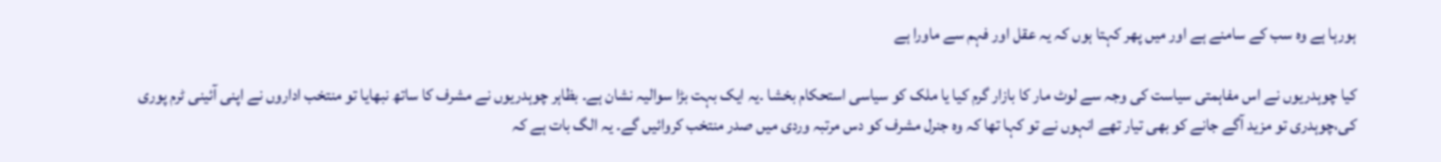ہورہا ہے وہ سب کے سامنے ہے اور میں پھر کہتا ہوں کہ یہ عقل اور فہم سے ماورا ہے

کیا چوہدریوں نے اس مفاہمتی سیاست کی وجہ سے لوٹ مار کا بازار گرم کیا یا ملک کو سیاسی استحکام بخشا ۔یہ ایک بہت بڑا سوالیہ نشان ہے۔ بظاہر چوہدریوں نے مشرف کا ساتھ نبھایا تو منتخب اداروں نے اپنی آئینی ٹرم پوری کی،چوہدری تو مزید آگے جانے کو بھی تیار تھے انہوں نے تو کہا تھا کہ وہ جنرل مشرف کو دس مرتبہ وردی میں صدر منتخب کروائیں گے۔ یہ الگ بات ہے کہ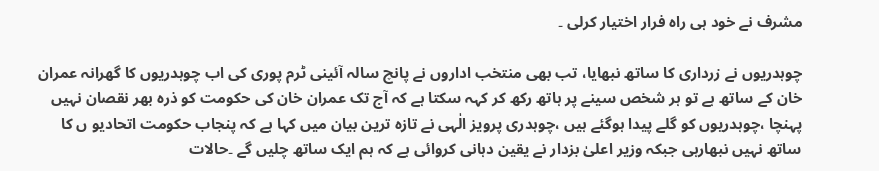مشرف نے خود ہی راہ فرار اختیار کرلی ۔

چوہدریوں نے زرداری کا ساتھ نبھایا، تب بھی منتخب اداروں نے پانچ سالہ آئینی ٹرم پوری کی اب چوہدریوں کا گھرانہ عمران خان کے ساتھ ہے تو ہر شخص سینے پر ہاتھ رکھ کر کہہ سکتا ہے کہ آج تک عمران خان کی حکومت کو ذرہ بھر نقصان نہیں پہنچا ،چوہدریوں کو گلے پیدا ہوگئے ہیں ،چوہدری پرویز الٰہی نے تازہ ترین بیان میں کہا ہے کہ پنجاب حکومت اتحادیو ں کا ساتھ نہیں نبھارہی جبکہ وزیر اعلیٰ بزدار نے یقین دہانی کروائی ہے کہ ہم ایک ساتھ چلیں گے ۔حالات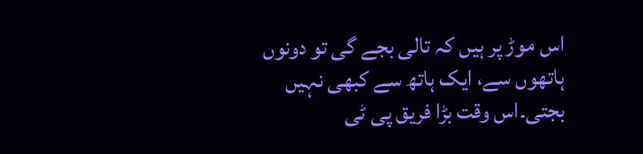اس موڑ پر ہیں کہ تالی بجے گی تو دونوں ہاتھوں سے، ایک ہاتھ سے کبھی نہیں بجتی۔اس وقت بڑا فریق پی ٹی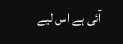آئی ہے اس لیے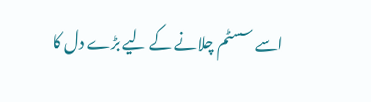اسے سسٹم چلانے کے لیے بڑے دل کا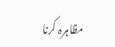مظاہرہ کرنا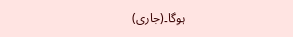ہوگا۔(جاری)